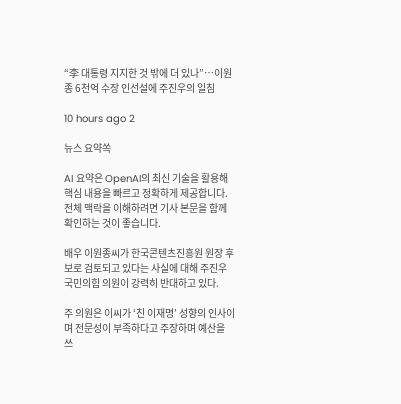“李 대통령 지지한 것 밖에 더 있나”…이원종 6천억 수장 인선설에 주진우의 일침

10 hours ago 2

뉴스 요약쏙

AI 요약은 OpenAI의 최신 기술을 활용해 핵심 내용을 빠르고 정확하게 제공합니다. 전체 맥락을 이해하려면 기사 본문을 함께 확인하는 것이 좋습니다.

배우 이원종씨가 한국콘텐츠진흥원 원장 후보로 검토되고 있다는 사실에 대해 주진우 국민의힘 의원이 강력히 반대하고 있다.

주 의원은 이씨가 ‘친 이재명’ 성향의 인사이며 전문성이 부족하다고 주장하며 예산을 쓰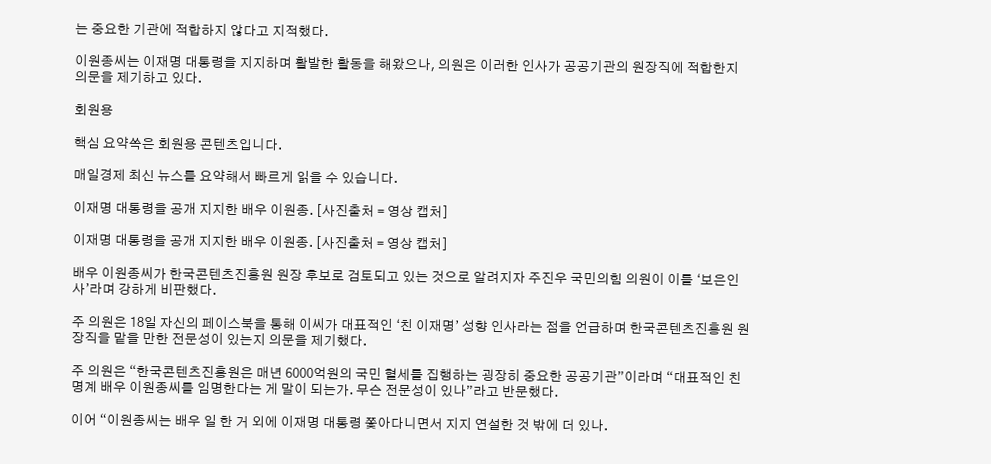는 중요한 기관에 적합하지 않다고 지적했다.

이원종씨는 이재명 대통령을 지지하며 활발한 활동을 해왔으나, 의원은 이러한 인사가 공공기관의 원장직에 적합한지 의문을 제기하고 있다.

회원용

핵심 요약쏙은 회원용 콘텐츠입니다.

매일경제 최신 뉴스를 요약해서 빠르게 읽을 수 있습니다.

이재명 대통령을 공개 지지한 배우 이원종. [사진출처 = 영상 캡처]

이재명 대통령을 공개 지지한 배우 이원종. [사진출처 = 영상 캡처]

배우 이원종씨가 한국콘텐츠진흥원 원장 후보로 검토되고 있는 것으로 알려지자 주진우 국민의힘 의원이 이를 ‘보은인사’라며 강하게 비판했다.

주 의원은 18일 자신의 페이스북을 통해 이씨가 대표적인 ‘친 이재명’ 성향 인사라는 점을 언급하며 한국콘텐츠진흥원 원장직을 맡을 만한 전문성이 있는지 의문을 제기했다.

주 의원은 “한국콘텐츠진흥원은 매년 6000억원의 국민 혈세를 집행하는 굉장히 중요한 공공기관”이라며 “대표적인 친명계 배우 이원종씨를 임명한다는 게 말이 되는가. 무슨 전문성이 있나”라고 반문했다.

이어 “이원종씨는 배우 일 한 거 외에 이재명 대통령 쫓아다니면서 지지 연설한 것 밖에 더 있나.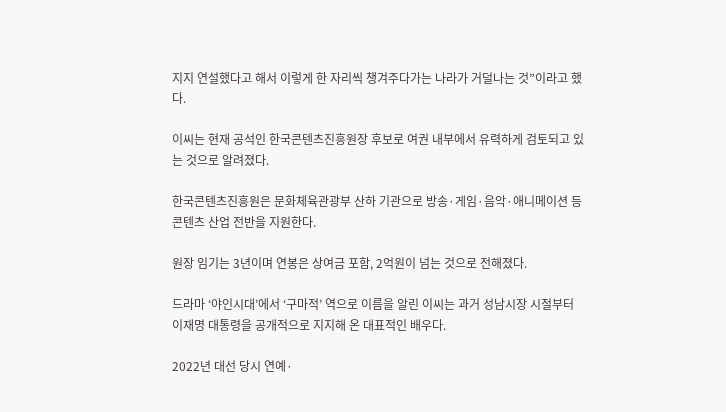지지 연설했다고 해서 이렇게 한 자리씩 챙겨주다가는 나라가 거덜나는 것”이라고 했다.

이씨는 현재 공석인 한국콘텐츠진흥원장 후보로 여권 내부에서 유력하게 검토되고 있는 것으로 알려졌다.

한국콘텐츠진흥원은 문화체육관광부 산하 기관으로 방송·게임·음악·애니메이션 등 콘텐츠 산업 전반을 지원한다.

원장 임기는 3년이며 연봉은 상여금 포함, 2억원이 넘는 것으로 전해졌다.

드라마 ‘야인시대’에서 ‘구마적’ 역으로 이름을 알린 이씨는 과거 성남시장 시절부터 이재명 대통령을 공개적으로 지지해 온 대표적인 배우다.

2022년 대선 당시 연예·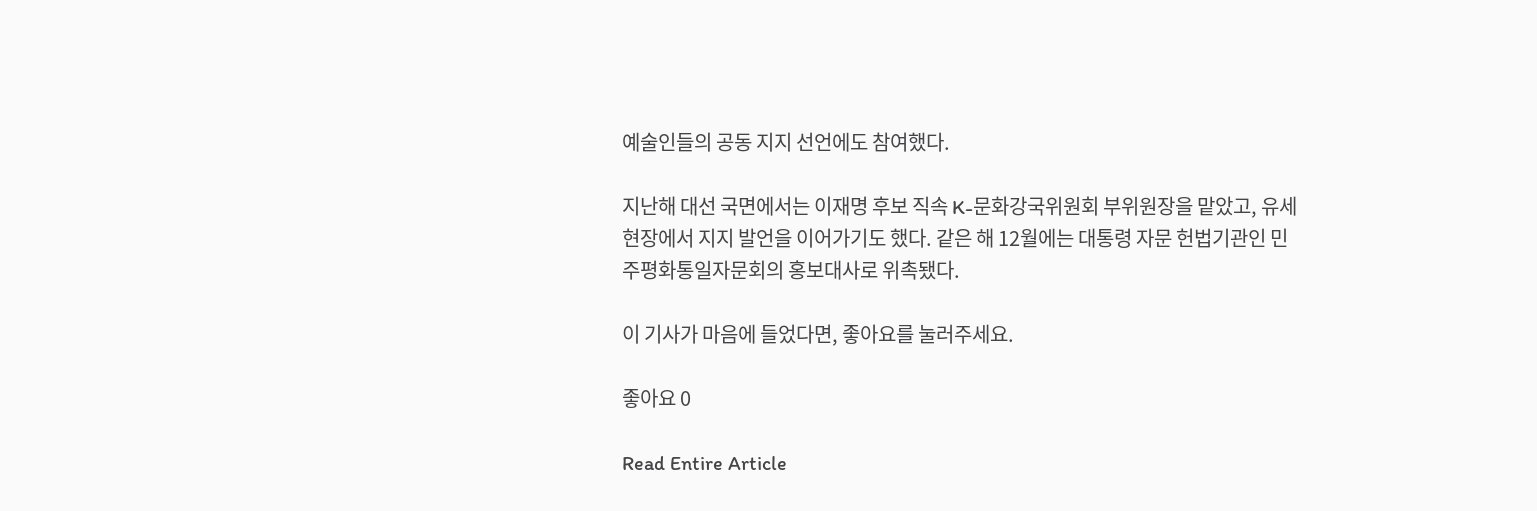예술인들의 공동 지지 선언에도 참여했다.

지난해 대선 국면에서는 이재명 후보 직속 K-문화강국위원회 부위원장을 맡았고, 유세 현장에서 지지 발언을 이어가기도 했다. 같은 해 12월에는 대통령 자문 헌법기관인 민주평화통일자문회의 홍보대사로 위촉됐다.

이 기사가 마음에 들었다면, 좋아요를 눌러주세요.

좋아요 0

Read Entire Article